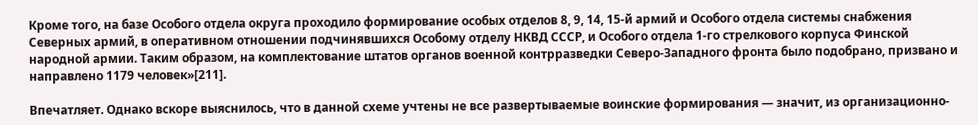Кроме того, на базе Особого отдела округа проходило формирование особых отделов 8, 9, 14, 15-й армий и Особого отдела системы снабжения Северных армий, в оперативном отношении подчинявшихся Особому отделу НКВД СССР, и Особого отдела 1-го стрелкового корпуса Финской народной армии. Таким образом, на комплектование штатов органов военной контрразведки Северо-Западного фронта было подобрано, призвано и направлено 1179 человек»[211].

Впечатляет. Однако вскоре выяснилось, что в данной схеме учтены не все развертываемые воинские формирования — значит, из организационно-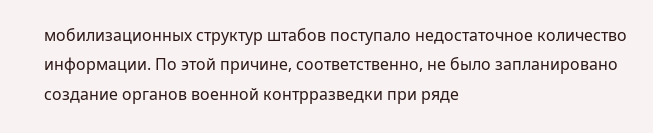мобилизационных структур штабов поступало недостаточное количество информации. По этой причине, соответственно, не было запланировано создание органов военной контрразведки при ряде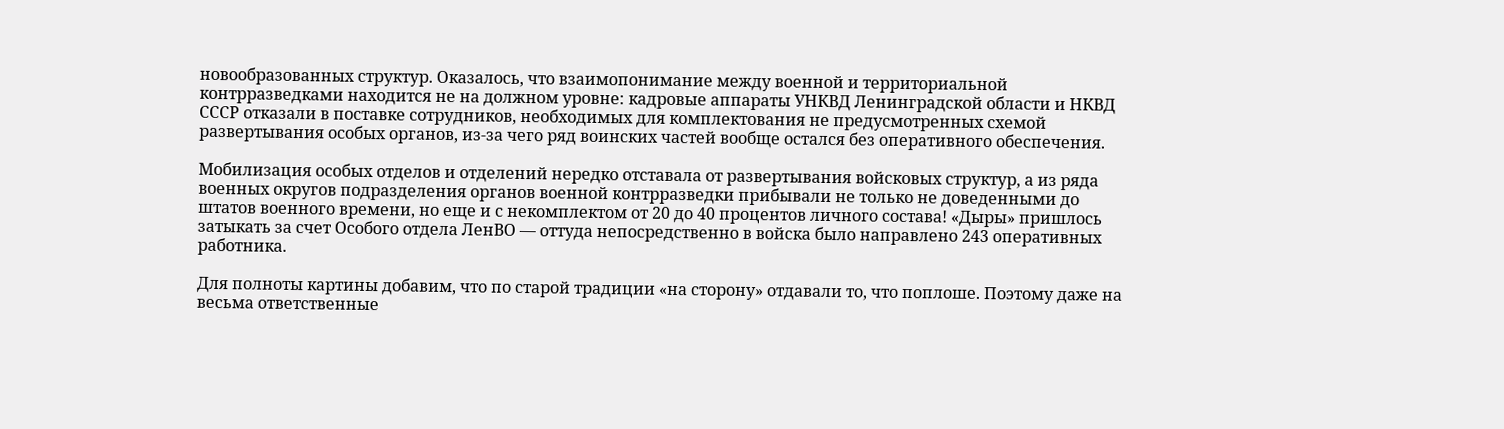новообразованных структур. Оказалось, что взаимопонимание между военной и территориальной контрразведками находится не на должном уровне: кадровые аппараты УНКВД Ленинградской области и НКВД СССР отказали в поставке сотрудников, необходимых для комплектования не предусмотренных схемой развертывания особых органов, из-за чего ряд воинских частей вообще остался без оперативного обеспечения.

Мобилизация особых отделов и отделений нередко отставала от развертывания войсковых структур, а из ряда военных округов подразделения органов военной контрразведки прибывали не только не доведенными до штатов военного времени, но еще и с некомплектом от 20 до 40 процентов личного состава! «Дыры» пришлось затыкать за счет Особого отдела ЛенВО — оттуда непосредственно в войска было направлено 243 оперативных работника.

Для полноты картины добавим, что по старой традиции «на сторону» отдавали то, что поплоше. Поэтому даже на весьма ответственные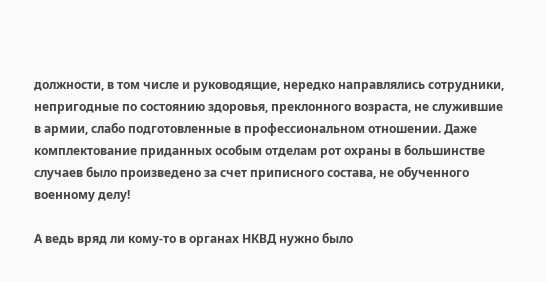должности, в том числе и руководящие, нередко направлялись сотрудники, непригодные по состоянию здоровья, преклонного возраста, не служившие в армии, слабо подготовленные в профессиональном отношении. Даже комплектование приданных особым отделам рот охраны в большинстве случаев было произведено за счет приписного состава, не обученного военному делу!

А ведь вряд ли кому-то в органах НКВД нужно было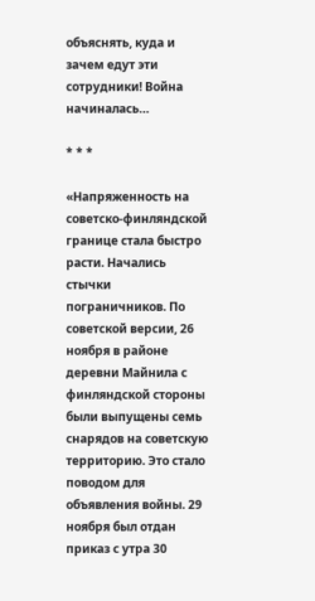объяснять, куда и зачем едут эти сотрудники! Война начиналась…

* * *

«Напряженность на советско-финляндской границе стала быстро расти. Начались стычки пограничников. По советской версии, 26 ноября в районе деревни Майнила с финляндской стороны были выпущены семь снарядов на советскую территорию. Это стало поводом для объявления войны. 29 ноября был отдан приказ с утра 30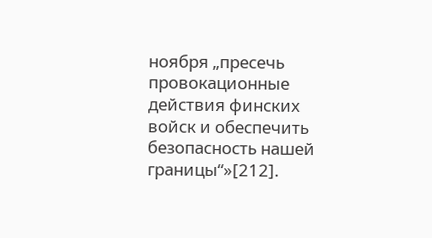ноября „пресечь провокационные действия финских войск и обеспечить безопасность нашей границы“»[212].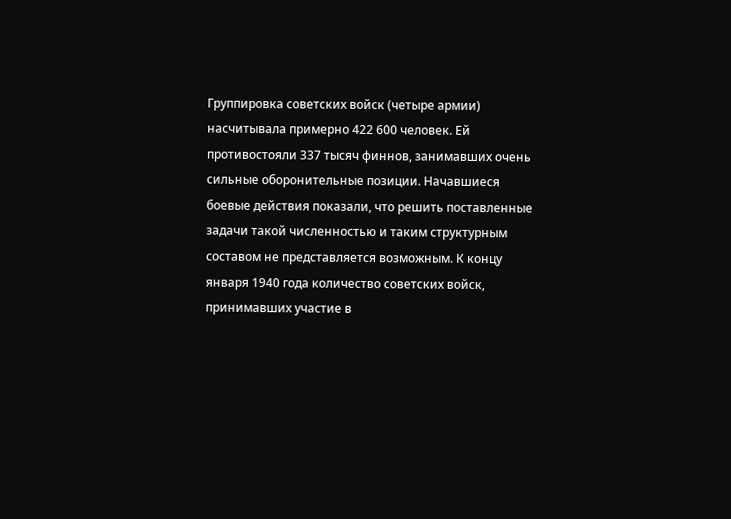Группировка советских войск (четыре армии) насчитывала примерно 422 600 человек. Ей противостояли 337 тысяч финнов, занимавших очень сильные оборонительные позиции. Начавшиеся боевые действия показали, что решить поставленные задачи такой численностью и таким структурным составом не представляется возможным. К концу января 1940 года количество советских войск, принимавших участие в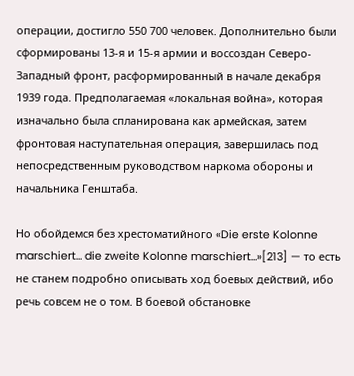операции, достигло 550 700 человек. Дополнительно были сформированы 13-я и 15-я армии и воссоздан Северо-Западный фронт, расформированный в начале декабря 1939 года. Предполагаемая «локальная война», которая изначально была спланирована как армейская, затем фронтовая наступательная операция, завершилась под непосредственным руководством наркома обороны и начальника Генштаба.

Но обойдемся без хрестоматийного «Die erste Kolonne marschiert… die zweite Kolonne marschiert…»[213] — то есть не станем подробно описывать ход боевых действий, ибо речь совсем не о том. В боевой обстановке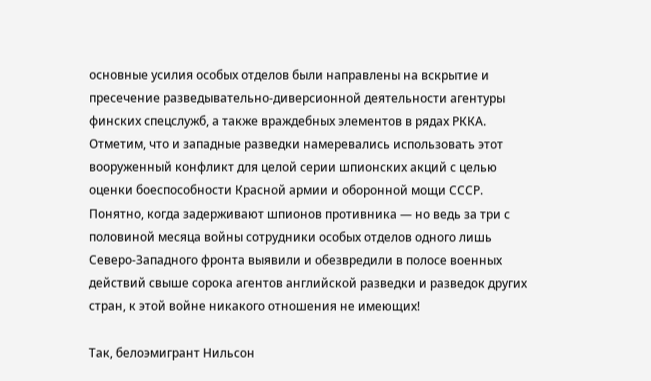основные усилия особых отделов были направлены на вскрытие и пресечение разведывательно-диверсионной деятельности агентуры финских спецслужб, а также враждебных элементов в рядах РККА. Отметим, что и западные разведки намеревались использовать этот вооруженный конфликт для целой серии шпионских акций с целью оценки боеспособности Красной армии и оборонной мощи СССР. Понятно, когда задерживают шпионов противника — но ведь за три с половиной месяца войны сотрудники особых отделов одного лишь Северо-Западного фронта выявили и обезвредили в полосе военных действий свыше сорока агентов английской разведки и разведок других стран, к этой войне никакого отношения не имеющих!

Так, белоэмигрант Нильсон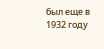был еще в 1932 году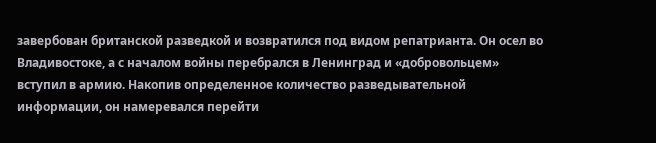завербован британской разведкой и возвратился под видом репатрианта. Он осел во Владивостоке, а с началом войны перебрался в Ленинград и «добровольцем» вступил в армию. Накопив определенное количество разведывательной информации, он намеревался перейти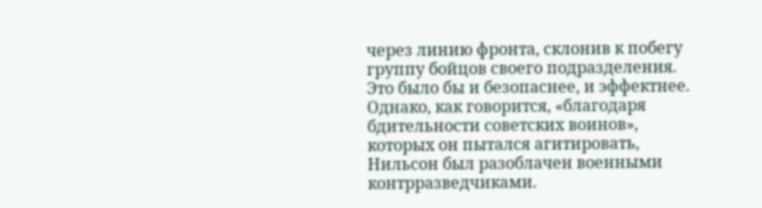через линию фронта, склонив к побегу группу бойцов своего подразделения. Это было бы и безопаснее, и эффектнее. Однако, как говорится, «благодаря бдительности советских воинов», которых он пытался агитировать, Нильсон был разоблачен военными контрразведчиками.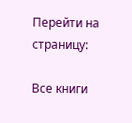Перейти на страницу:

Все книги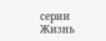серии Жизнь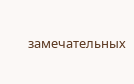замечательных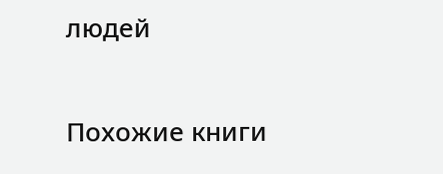людей

Похожие книги